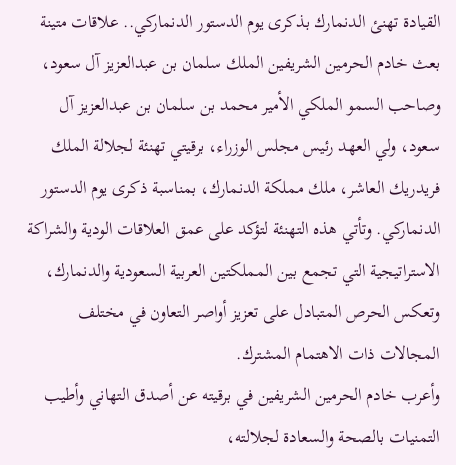القيادة تهنئ الدنمارك بذكرى يوم الدستور الدنماركي.. علاقات متينة
بعث خادم الحرمين الشريفين الملك سلمان بن عبدالعزيز آل سعود، وصاحب السمو الملكي الأمير محمد بن سلمان بن عبدالعزيز آل سعود، ولي العهد رئيس مجلس الوزراء، برقيتي تهنئة لجلالة الملك فريدريك العاشر، ملك مملكة الدنمارك، بمناسبة ذكرى يوم الدستور الدنماركي. وتأتي هذه التهنئة لتؤكد على عمق العلاقات الودية والشراكة الاستراتيجية التي تجمع بين المملكتين العربية السعودية والدنمارك، وتعكس الحرص المتبادل على تعزيز أواصر التعاون في مختلف المجالات ذات الاهتمام المشترك.
وأعرب خادم الحرمين الشريفين في برقيته عن أصدق التهاني وأطيب التمنيات بالصحة والسعادة لجلالته،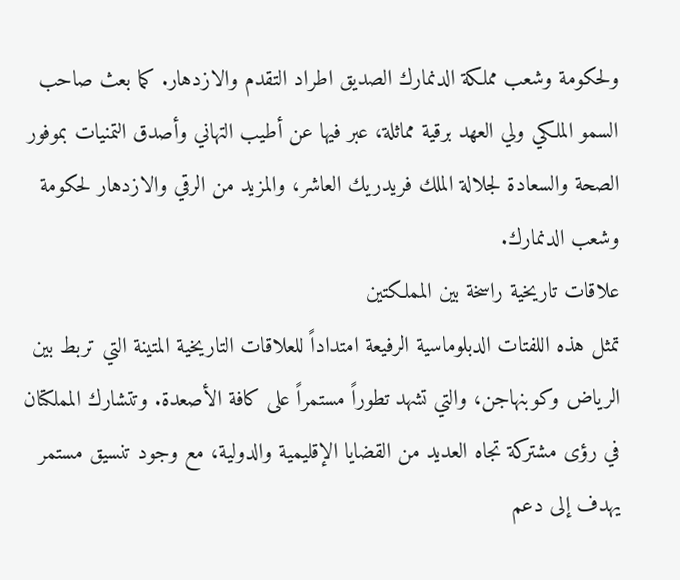ولحكومة وشعب مملكة الدنمارك الصديق اطراد التقدم والازدهار. كما بعث صاحب السمو الملكي ولي العهد برقية مماثلة، عبر فيها عن أطيب التهاني وأصدق التمنيات بموفور الصحة والسعادة لجلالة الملك فريدريك العاشر، والمزيد من الرقي والازدهار لحكومة وشعب الدنمارك.
علاقات تاريخية راسخة بين المملكتين
تمثل هذه اللفتات الدبلوماسية الرفيعة امتداداً للعلاقات التاريخية المتينة التي تربط بين الرياض وكوبنهاجن، والتي تشهد تطوراً مستمراً على كافة الأصعدة. وتتشارك المملكتان في رؤى مشتركة تجاه العديد من القضايا الإقليمية والدولية، مع وجود تنسيق مستمر يهدف إلى دعم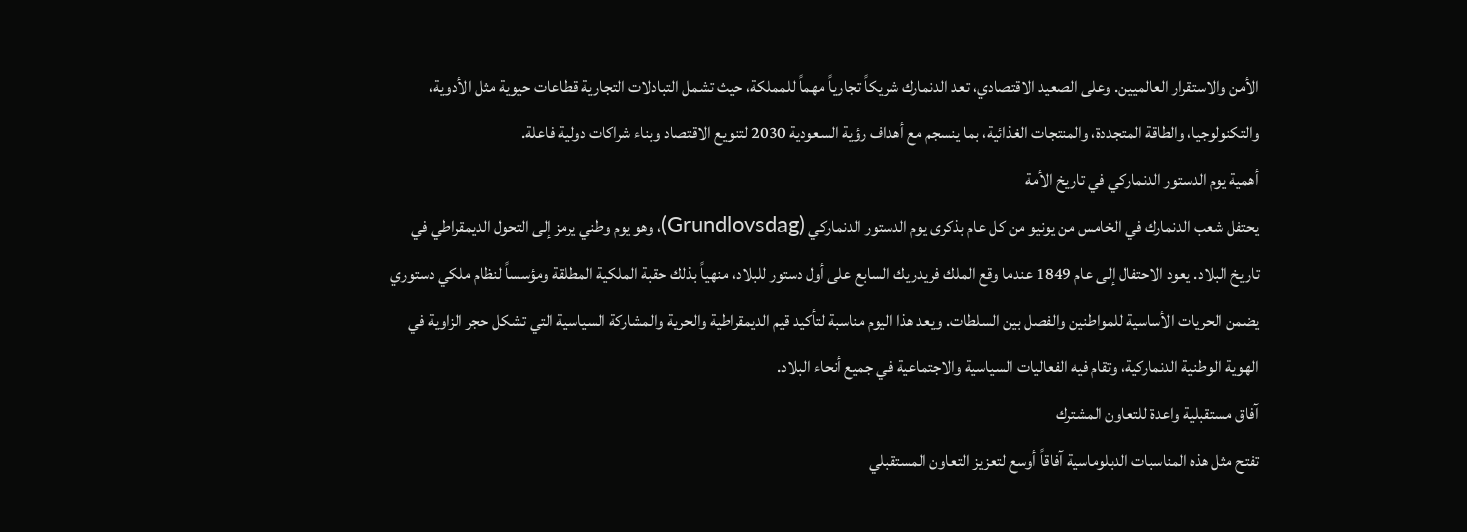الأمن والاستقرار العالميين. وعلى الصعيد الاقتصادي، تعد الدنمارك شريكاً تجارياً مهماً للمملكة، حيث تشمل التبادلات التجارية قطاعات حيوية مثل الأدوية، والتكنولوجيا، والطاقة المتجددة، والمنتجات الغذائية، بما ينسجم مع أهداف رؤية السعودية 2030 لتنويع الاقتصاد وبناء شراكات دولية فاعلة.
أهمية يوم الدستور الدنماركي في تاريخ الأمة
يحتفل شعب الدنمارك في الخامس من يونيو من كل عام بذكرى يوم الدستور الدنماركي (Grundlovsdag)، وهو يوم وطني يرمز إلى التحول الديمقراطي في تاريخ البلاد. يعود الاحتفال إلى عام 1849 عندما وقع الملك فريدريك السابع على أول دستور للبلاد، منهياً بذلك حقبة الملكية المطلقة ومؤسساً لنظام ملكي دستوري يضمن الحريات الأساسية للمواطنين والفصل بين السلطات. ويعد هذا اليوم مناسبة لتأكيد قيم الديمقراطية والحرية والمشاركة السياسية التي تشكل حجر الزاوية في الهوية الوطنية الدنماركية، وتقام فيه الفعاليات السياسية والاجتماعية في جميع أنحاء البلاد.
آفاق مستقبلية واعدة للتعاون المشترك
تفتح مثل هذه المناسبات الدبلوماسية آفاقاً أوسع لتعزيز التعاون المستقبلي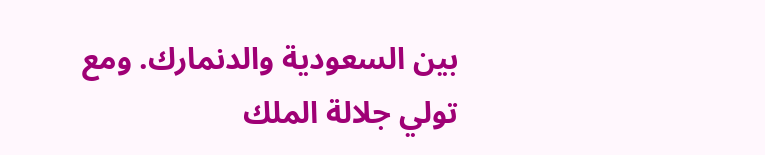بين السعودية والدنمارك. ومع تولي جلالة الملك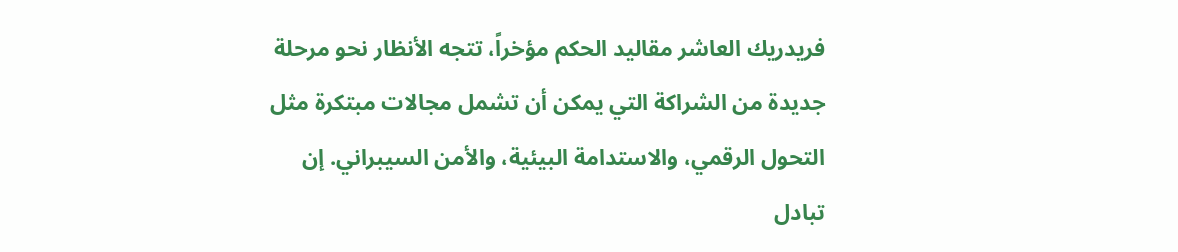فريدريك العاشر مقاليد الحكم مؤخراً، تتجه الأنظار نحو مرحلة جديدة من الشراكة التي يمكن أن تشمل مجالات مبتكرة مثل التحول الرقمي، والاستدامة البيئية، والأمن السيبراني. إن تبادل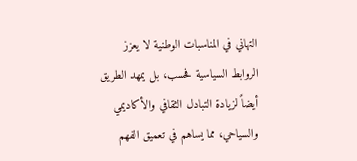التهاني في المناسبات الوطنية لا يعزز الروابط السياسية فحسب، بل يمهد الطريق أيضاً لزيادة التبادل الثقافي والأكاديمي والسياحي، مما يساهم في تعميق الفهم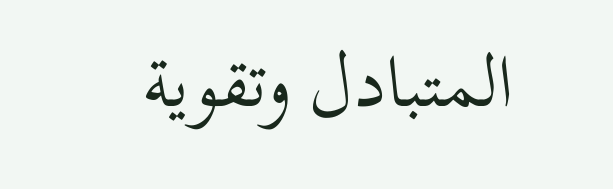المتبادل وتقوية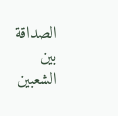الصداقة بين الشعبين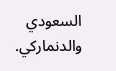السعودي والدنماركي.